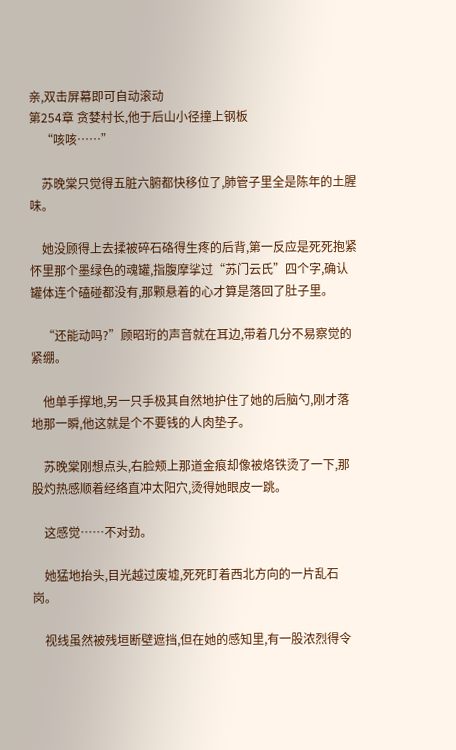亲,双击屏幕即可自动滚动
第254章 贪婪村长,他于后山小径撞上钢板
    “咳咳……”

    苏晚棠只觉得五脏六腑都快移位了,肺管子里全是陈年的土腥味。

    她没顾得上去揉被碎石硌得生疼的后背,第一反应是死死抱紧怀里那个墨绿色的魂罐,指腹摩挲过“苏门云氏”四个字,确认罐体连个磕碰都没有,那颗悬着的心才算是落回了肚子里。

    “还能动吗?”顾昭珩的声音就在耳边,带着几分不易察觉的紧绷。

    他单手撑地,另一只手极其自然地护住了她的后脑勺,刚才落地那一瞬,他这就是个不要钱的人肉垫子。

    苏晚棠刚想点头,右脸颊上那道金痕却像被烙铁烫了一下,那股灼热感顺着经络直冲太阳穴,烫得她眼皮一跳。

    这感觉……不对劲。

    她猛地抬头,目光越过废墟,死死盯着西北方向的一片乱石岗。

    视线虽然被残垣断壁遮挡,但在她的感知里,有一股浓烈得令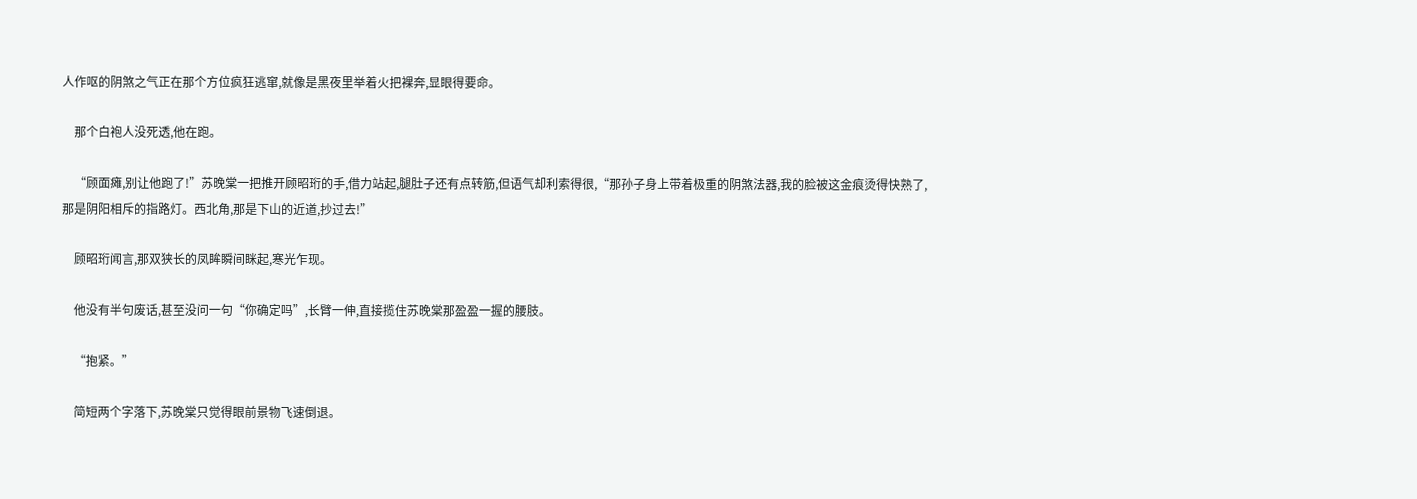人作呕的阴煞之气正在那个方位疯狂逃窜,就像是黑夜里举着火把裸奔,显眼得要命。

    那个白袍人没死透,他在跑。

    “顾面瘫,别让他跑了!”苏晚棠一把推开顾昭珩的手,借力站起,腿肚子还有点转筋,但语气却利索得很,“那孙子身上带着极重的阴煞法器,我的脸被这金痕烫得快熟了,那是阴阳相斥的指路灯。西北角,那是下山的近道,抄过去!”

    顾昭珩闻言,那双狭长的凤眸瞬间眯起,寒光乍现。

    他没有半句废话,甚至没问一句“你确定吗”,长臂一伸,直接揽住苏晚棠那盈盈一握的腰肢。

    “抱紧。”

    简短两个字落下,苏晚棠只觉得眼前景物飞速倒退。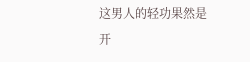这男人的轻功果然是开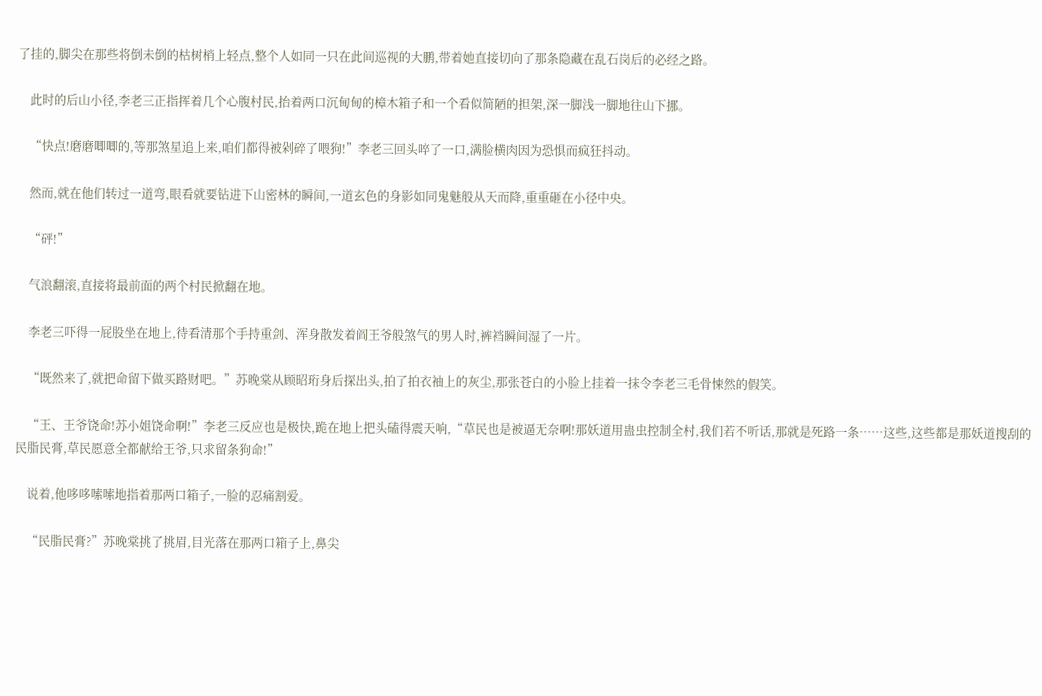了挂的,脚尖在那些将倒未倒的枯树梢上轻点,整个人如同一只在此间巡视的大鹏,带着她直接切向了那条隐藏在乱石岗后的必经之路。

    此时的后山小径,李老三正指挥着几个心腹村民,抬着两口沉甸甸的樟木箱子和一个看似简陋的担架,深一脚浅一脚地往山下挪。

    “快点!磨磨唧唧的,等那煞星追上来,咱们都得被剁碎了喂狗!”李老三回头啐了一口,满脸横肉因为恐惧而疯狂抖动。

    然而,就在他们转过一道弯,眼看就要钻进下山密林的瞬间,一道玄色的身影如同鬼魅般从天而降,重重砸在小径中央。

    “砰!”

    气浪翻滚,直接将最前面的两个村民掀翻在地。

    李老三吓得一屁股坐在地上,待看清那个手持重剑、浑身散发着阎王爷般煞气的男人时,裤裆瞬间湿了一片。

    “既然来了,就把命留下做买路财吧。”苏晚棠从顾昭珩身后探出头,拍了拍衣袖上的灰尘,那张苍白的小脸上挂着一抹令李老三毛骨悚然的假笑。

    “王、王爷饶命!苏小姐饶命啊!”李老三反应也是极快,跪在地上把头磕得震天响,“草民也是被逼无奈啊!那妖道用蛊虫控制全村,我们若不听话,那就是死路一条……这些,这些都是那妖道搜刮的民脂民膏,草民愿意全都献给王爷,只求留条狗命!”

    说着,他哆哆嗦嗦地指着那两口箱子,一脸的忍痛割爱。

    “民脂民膏?”苏晚棠挑了挑眉,目光落在那两口箱子上,鼻尖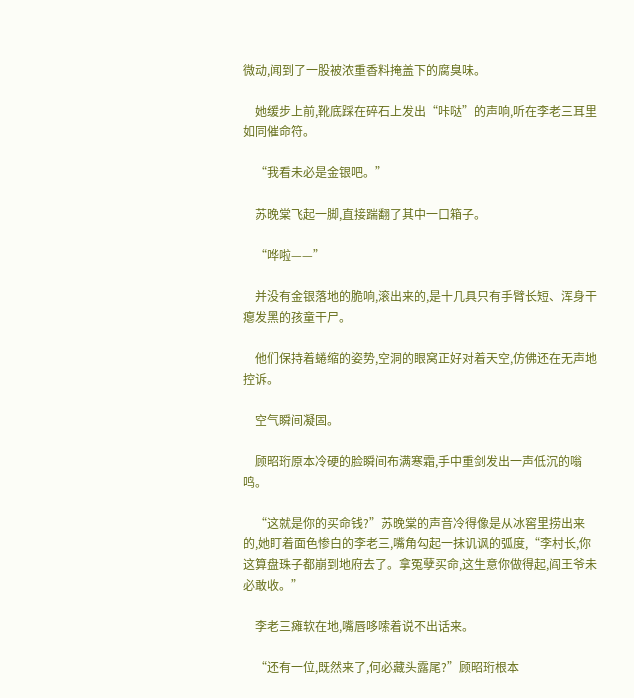微动,闻到了一股被浓重香料掩盖下的腐臭味。

    她缓步上前,靴底踩在碎石上发出“咔哒”的声响,听在李老三耳里如同催命符。

    “我看未必是金银吧。”

    苏晚棠飞起一脚,直接踹翻了其中一口箱子。

    “哗啦——”

    并没有金银落地的脆响,滚出来的,是十几具只有手臂长短、浑身干瘪发黑的孩童干尸。

    他们保持着蜷缩的姿势,空洞的眼窝正好对着天空,仿佛还在无声地控诉。

    空气瞬间凝固。

    顾昭珩原本冷硬的脸瞬间布满寒霜,手中重剑发出一声低沉的嗡鸣。

    “这就是你的买命钱?”苏晚棠的声音冷得像是从冰窖里捞出来的,她盯着面色惨白的李老三,嘴角勾起一抹讥讽的弧度,“李村长,你这算盘珠子都崩到地府去了。拿冤孽买命,这生意你做得起,阎王爷未必敢收。”

    李老三瘫软在地,嘴唇哆嗦着说不出话来。

    “还有一位,既然来了,何必藏头露尾?”顾昭珩根本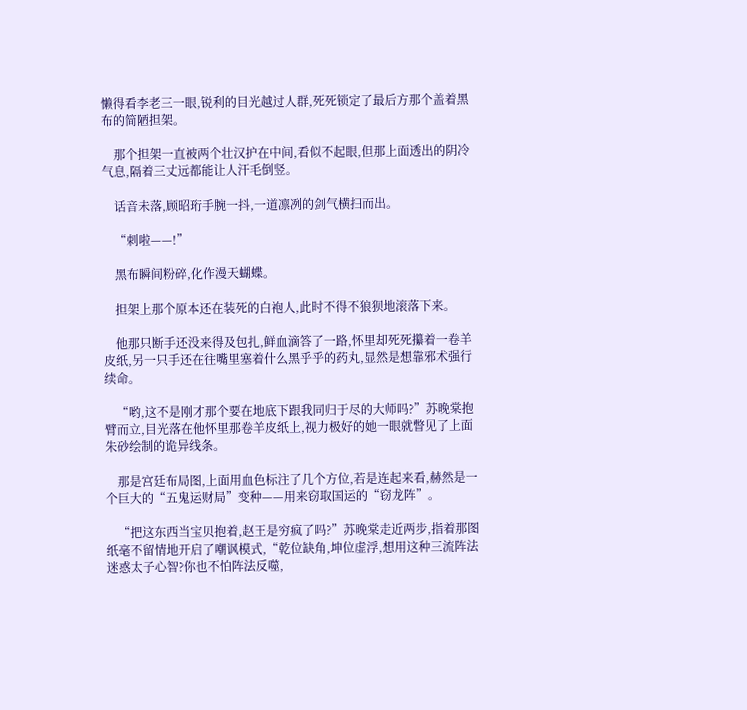懒得看李老三一眼,锐利的目光越过人群,死死锁定了最后方那个盖着黑布的简陋担架。

    那个担架一直被两个壮汉护在中间,看似不起眼,但那上面透出的阴冷气息,隔着三丈远都能让人汗毛倒竖。

    话音未落,顾昭珩手腕一抖,一道凛冽的剑气横扫而出。

    “刺啦——!”

    黑布瞬间粉碎,化作漫天蝴蝶。

    担架上那个原本还在装死的白袍人,此时不得不狼狈地滚落下来。

    他那只断手还没来得及包扎,鲜血滴答了一路,怀里却死死攥着一卷羊皮纸,另一只手还在往嘴里塞着什么黑乎乎的药丸,显然是想靠邪术强行续命。

    “哟,这不是刚才那个要在地底下跟我同归于尽的大师吗?”苏晚棠抱臂而立,目光落在他怀里那卷羊皮纸上,视力极好的她一眼就瞥见了上面朱砂绘制的诡异线条。

    那是宫廷布局图,上面用血色标注了几个方位,若是连起来看,赫然是一个巨大的“五鬼运财局”变种——用来窃取国运的“窃龙阵”。

    “把这东西当宝贝抱着,赵王是穷疯了吗?”苏晚棠走近两步,指着那图纸毫不留情地开启了嘲讽模式,“乾位缺角,坤位虚浮,想用这种三流阵法迷惑太子心智?你也不怕阵法反噬,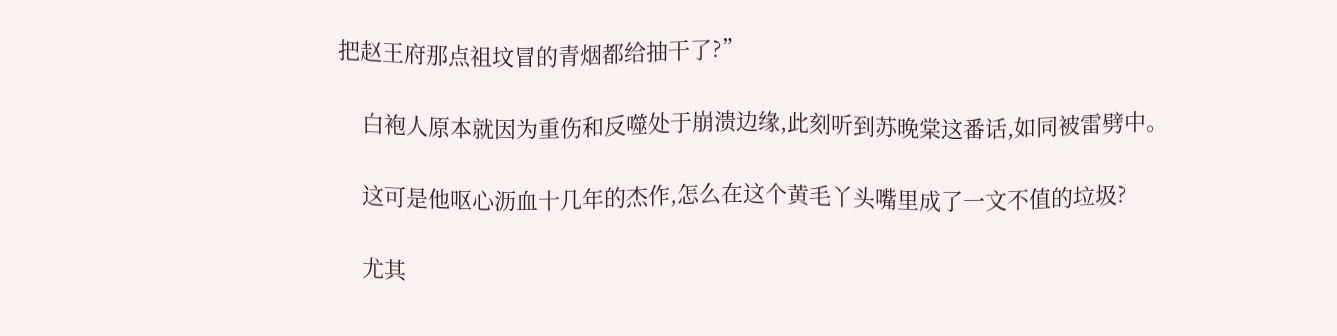把赵王府那点祖坟冒的青烟都给抽干了?”

    白袍人原本就因为重伤和反噬处于崩溃边缘,此刻听到苏晚棠这番话,如同被雷劈中。

    这可是他呕心沥血十几年的杰作,怎么在这个黄毛丫头嘴里成了一文不值的垃圾?

    尤其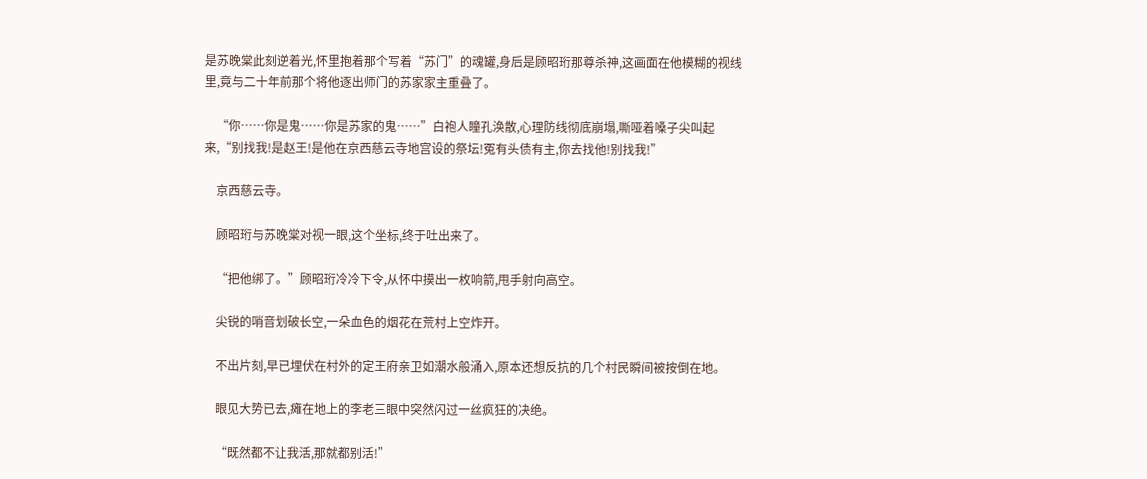是苏晚棠此刻逆着光,怀里抱着那个写着“苏门”的魂罐,身后是顾昭珩那尊杀神,这画面在他模糊的视线里,竟与二十年前那个将他逐出师门的苏家家主重叠了。

    “你……你是鬼……你是苏家的鬼……”白袍人瞳孔涣散,心理防线彻底崩塌,嘶哑着嗓子尖叫起来,“别找我!是赵王!是他在京西慈云寺地宫设的祭坛!冤有头债有主,你去找他!别找我!”

    京西慈云寺。

    顾昭珩与苏晚棠对视一眼,这个坐标,终于吐出来了。

    “把他绑了。”顾昭珩冷冷下令,从怀中摸出一枚响箭,甩手射向高空。

    尖锐的哨音划破长空,一朵血色的烟花在荒村上空炸开。

    不出片刻,早已埋伏在村外的定王府亲卫如潮水般涌入,原本还想反抗的几个村民瞬间被按倒在地。

    眼见大势已去,瘫在地上的李老三眼中突然闪过一丝疯狂的决绝。

    “既然都不让我活,那就都别活!”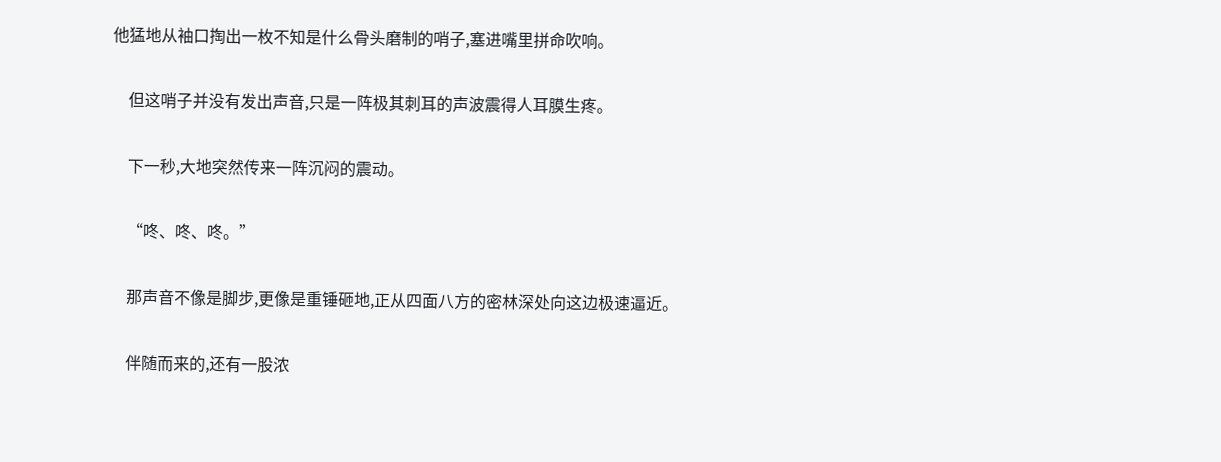他猛地从袖口掏出一枚不知是什么骨头磨制的哨子,塞进嘴里拼命吹响。

    但这哨子并没有发出声音,只是一阵极其刺耳的声波震得人耳膜生疼。

    下一秒,大地突然传来一阵沉闷的震动。

    “咚、咚、咚。”

    那声音不像是脚步,更像是重锤砸地,正从四面八方的密林深处向这边极速逼近。

    伴随而来的,还有一股浓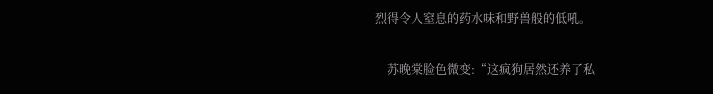烈得令人窒息的药水味和野兽般的低吼。

    苏晚棠脸色微变:“这疯狗居然还养了私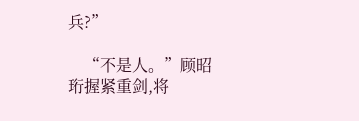兵?”

    “不是人。”顾昭珩握紧重剑,将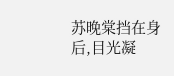苏晚棠挡在身后,目光凝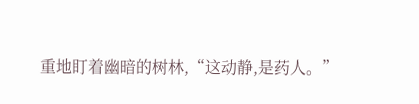重地盯着幽暗的树林,“这动静,是药人。”